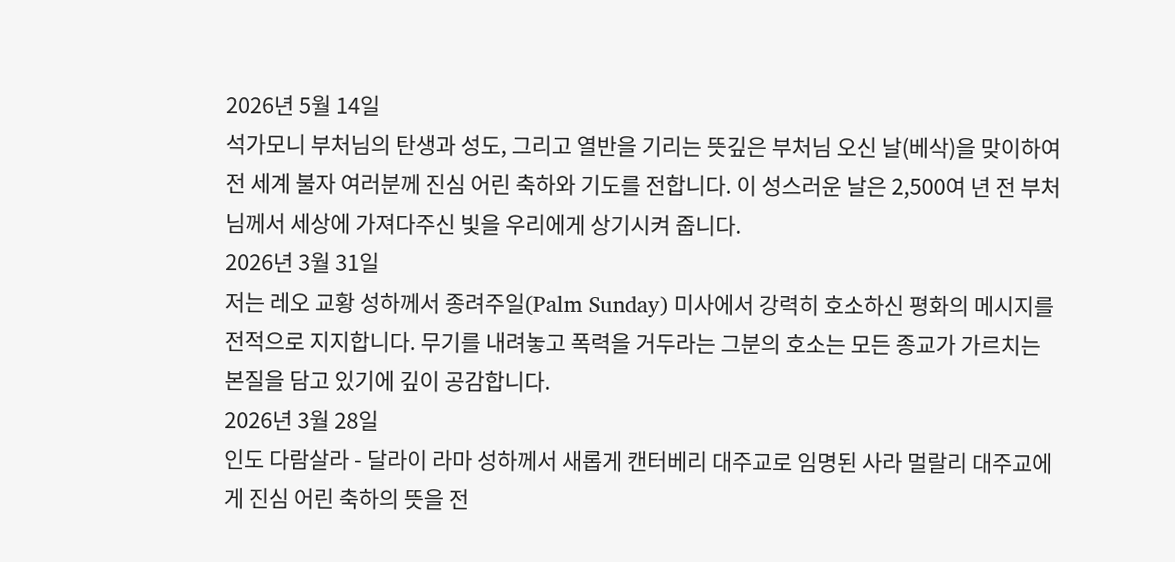2026년 5월 14일
석가모니 부처님의 탄생과 성도, 그리고 열반을 기리는 뜻깊은 부처님 오신 날(베삭)을 맞이하여 전 세계 불자 여러분께 진심 어린 축하와 기도를 전합니다. 이 성스러운 날은 2,500여 년 전 부처님께서 세상에 가져다주신 빛을 우리에게 상기시켜 줍니다.
2026년 3월 31일
저는 레오 교황 성하께서 종려주일(Palm Sunday) 미사에서 강력히 호소하신 평화의 메시지를 전적으로 지지합니다. 무기를 내려놓고 폭력을 거두라는 그분의 호소는 모든 종교가 가르치는 본질을 담고 있기에 깊이 공감합니다.
2026년 3월 28일
인도 다람살라 - 달라이 라마 성하께서 새롭게 캔터베리 대주교로 임명된 사라 멀랄리 대주교에게 진심 어린 축하의 뜻을 전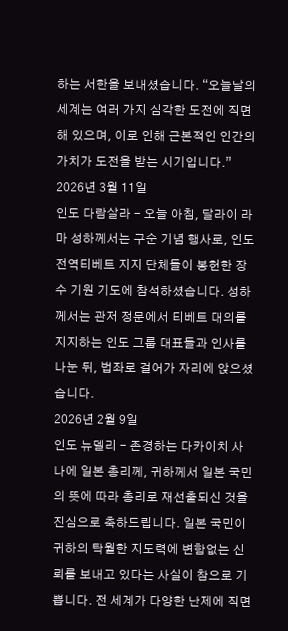하는 서한을 보내셨습니다. “오늘날의 세계는 여러 가지 심각한 도전에 직면해 있으며, 이로 인해 근본적인 인간의 가치가 도전을 받는 시기입니다.”
2026년 3월 11일
인도 다람살라 - 오늘 아침, 달라이 라마 성하께서는 구순 기념 행사로, 인도 전역티베트 지지 단체들이 봉헌한 장수 기원 기도에 참석하셨습니다. 성하께서는 관저 정문에서 티베트 대의를 지지하는 인도 그룹 대표들과 인사를 나눈 뒤, 법좌로 걸어가 자리에 앉으셨습니다.
2026년 2월 9일
인도 뉴델리 - 존경하는 다카이치 사나에 일본 총리께, 귀하께서 일본 국민의 뜻에 따라 총리로 재선출되신 것을 진심으로 축하드립니다. 일본 국민이 귀하의 탁월한 지도력에 변함없는 신뢰를 보내고 있다는 사실이 참으로 기쁩니다. 전 세계가 다양한 난제에 직면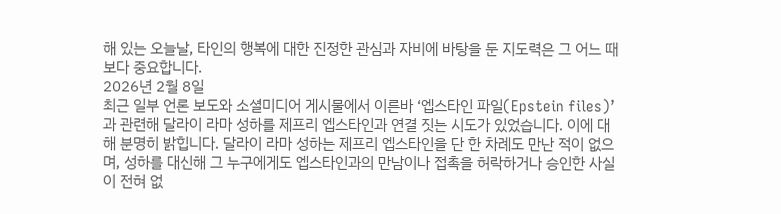해 있는 오늘날, 타인의 행복에 대한 진정한 관심과 자비에 바탕을 둔 지도력은 그 어느 때보다 중요합니다.
2026년 2월 8일
최근 일부 언론 보도와 소셜미디어 게시물에서 이른바 ‘엡스타인 파일(Epstein files)’과 관련해 달라이 라마 성하를 제프리 엡스타인과 연결 짓는 시도가 있었습니다. 이에 대해 분명히 밝힙니다. 달라이 라마 성하는 제프리 엡스타인을 단 한 차례도 만난 적이 없으며, 성하를 대신해 그 누구에게도 엡스타인과의 만남이나 접촉을 허락하거나 승인한 사실이 전혀 없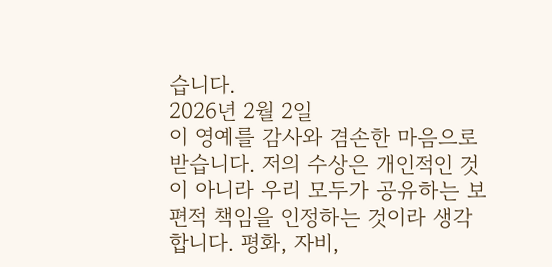습니다.
2026년 2월 2일
이 영예를 감사와 겸손한 마음으로 받습니다. 저의 수상은 개인적인 것이 아니라 우리 모두가 공유하는 보편적 책임을 인정하는 것이라 생각합니다. 평화, 자비,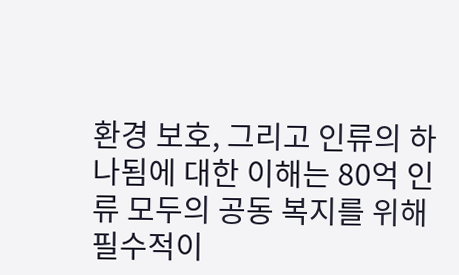환경 보호, 그리고 인류의 하나됨에 대한 이해는 80억 인류 모두의 공동 복지를 위해 필수적이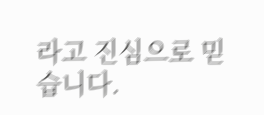라고 진심으로 믿습니다.